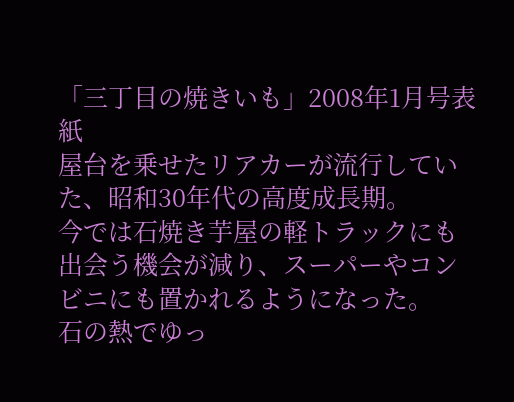「三丁目の焼きいも」2008年1月号表紙
屋台を乗せたリアカーが流行していた、昭和30年代の高度成長期。
今では石焼き芋屋の軽トラックにも出会う機会が減り、スーパーやコンビニにも置かれるようになった。
石の熱でゆっ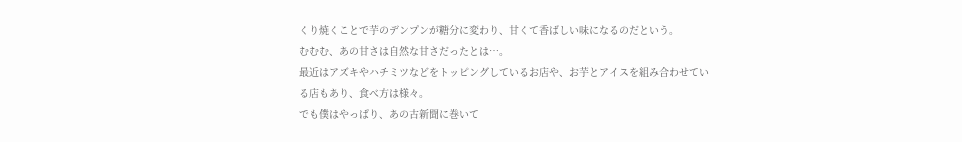くり焼くことで芋のデンプンが糖分に変わり、甘くて香ばしい味になるのだという。
むむむ、あの甘さは自然な甘さだったとは…。
最近はアズキやハチミツなどをトッピングしているお店や、お芋とアイスを組み合わせている店もあり、食べ方は様々。
でも僕はやっぱり、あの古新聞に巻いて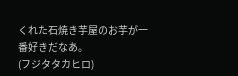くれた石焼き芋屋のお芋が一番好きだなあ。
(フジタタカヒロ)